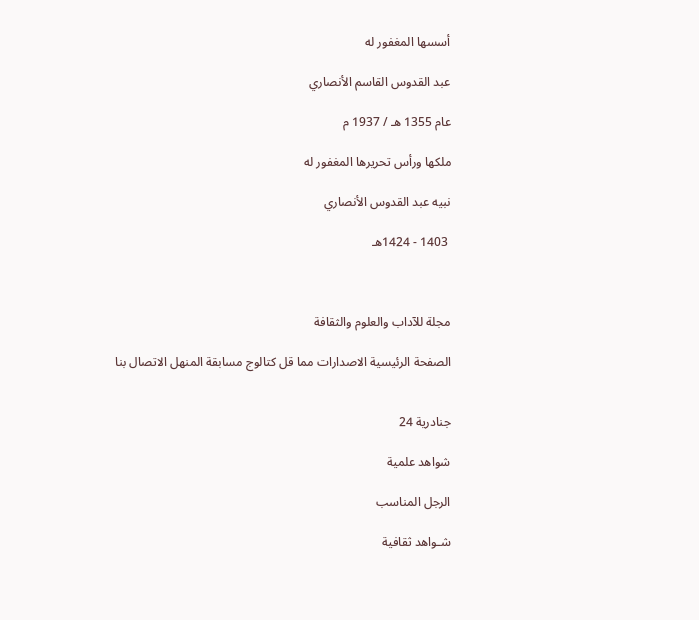أسسها المغفور له

عبد القدوس القاسم الأنصاري

عام 1355 هـ / 1937 م

ملكها ورأس تحريرها المغفور له

نبيه عبد القدوس الأنصاري

 1403 - 1424هـ



مجلة للآداب والعلوم والثقافة

الصفحة الرئيسية الاصدارات مما قل كتالوج مسابقة المنهل الاتصال بنا


جنادرية 24

شواهد علمية

الرجل المناسب

شـواهد ثقافية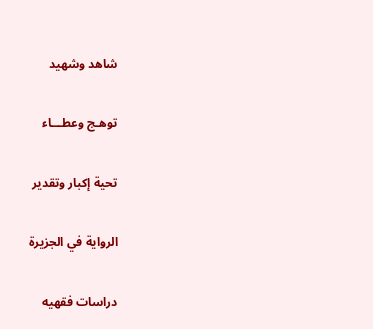شاهد وشهيد

توهـج وعطـــاء

تحية إكبار وتقدير

الرواية في الجزيرة

دراسات فقهيه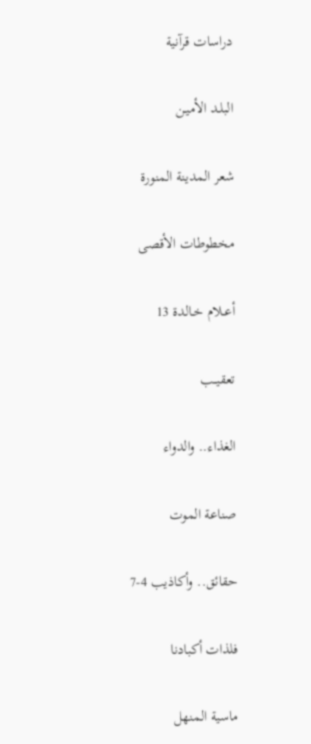دراسات قرآنية

البلـد الأميـن

شعر المدينة المنورة

مخطوطات الأقصى

أعــلام خـالدة 13

تعقيــب

الغذاء.. والدواء

صناعة الموت

حقائق.. وأكاذيب 4-7

فلذات أكبادنا

ماسية المنهل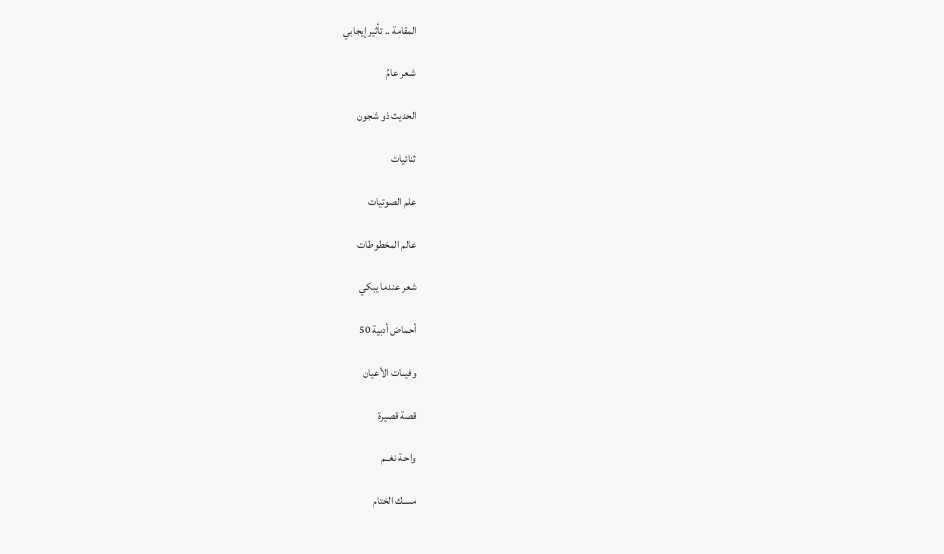المقامة .. تأثير إيجابي

شـعر عامُ

الحديث ذو شجون

ثنائيات

علم الصوتيات

عالم المخطوطات

شعر عندما يبكي

أحماض أدبية 50

وفيــات الأعيان

قصة قصيرة

واحـة نغــم

مسـك الختام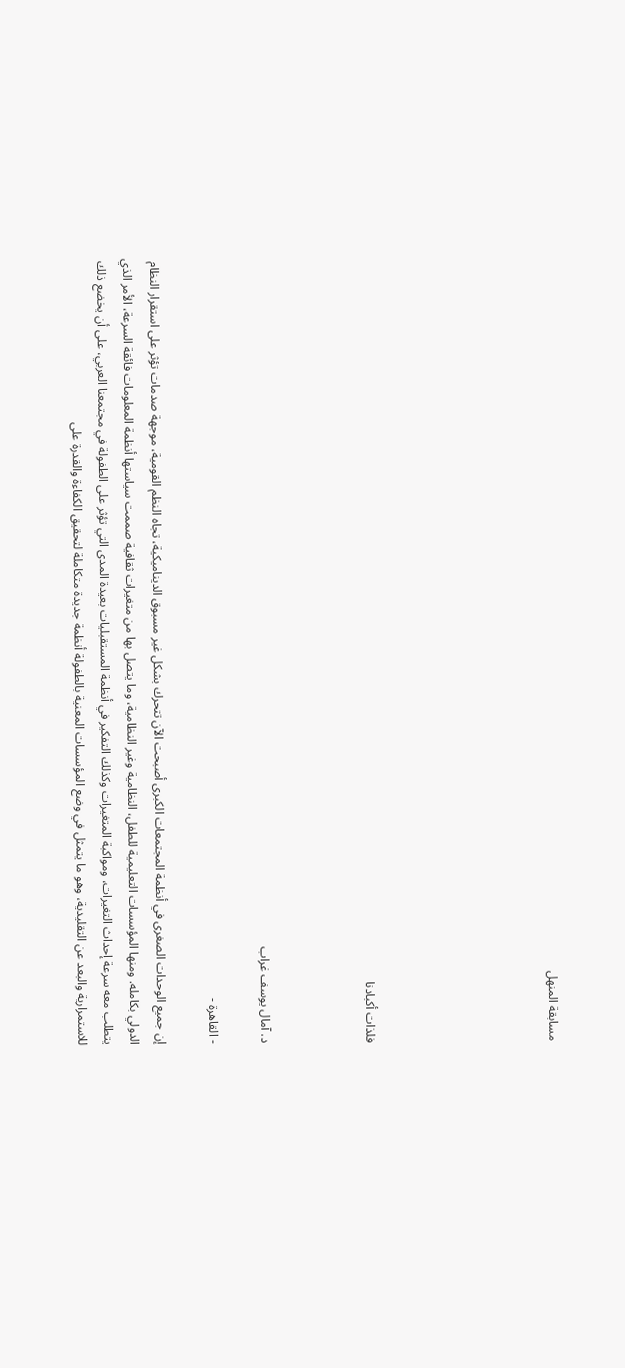مسابقة المنهل






فلذات أكبادنا



د. آمال يوسف غراب

- القاهرة -

إن جميع الوحدات الصغرى في أنظمة المجتمعات الكبرى أصبحت الآن تتحرك بشكل غير مسبوق الديناميكية، تجاه النظم القومية، موجهة صدمات تؤثر على استقرار النظام الدولي بكامله. ومنها المؤسسات التعليمية للطفل، النظامية وغير النظامية، وما يتصل بها من متغيرات ثقافية صممت سياستها أنظمة المعلومات فائقة السرعة، الأمر الذي يتطلب معه سرعة إحداث التغيرات، ومواكبة المتغيرات وكذلك التفكير في أنظمة المستقبليات بعيدة المدى التي تؤثر على الطفولة في مجتمعنا العربي، على أن يخضع ذلك للاستمرارية والبعد عن التقليدية، وهو ما يتمثل في وضع المؤسسات المعنية بالطفولة أنظمة جديدة متكاملة لتحقيق الكفاءة والقدرة على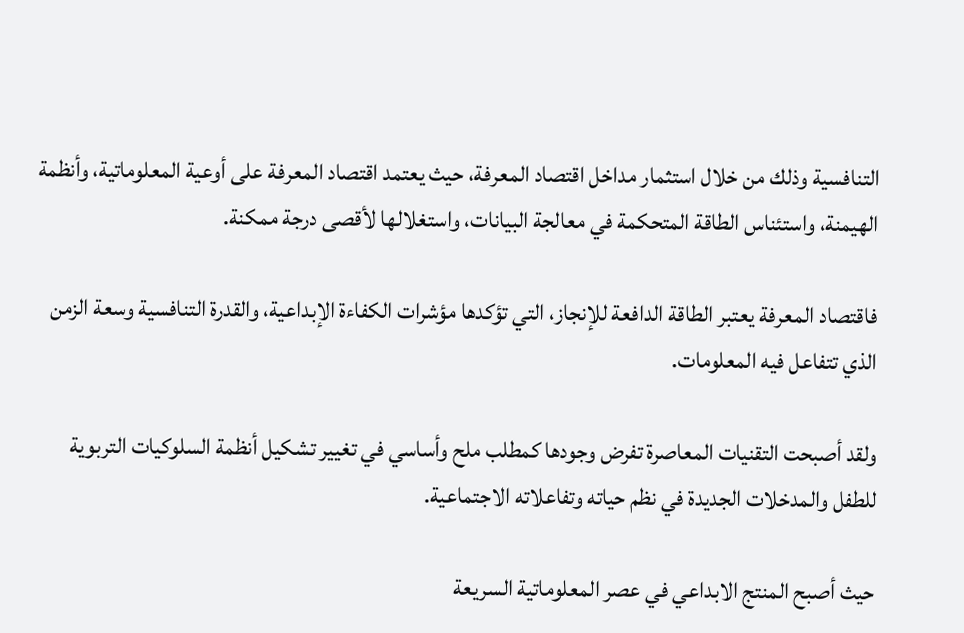التنافسية وذلك من خلال استثمار مداخل اقتصاد المعرفة، حيث يعتمد اقتصاد المعرفة على أوعية المعلوماتية، وأنظمة الهيمنة، واستئناس الطاقة المتحكمة في معالجة البيانات، واستغلالها لأقصى درجة ممكنة.

فاقتصاد المعرفة يعتبر الطاقة الدافعة للإنجاز، التي تؤكدها مؤشرات الكفاءة الإبداعية، والقدرة التنافسية وسعة الزمن الذي تتفاعل فيه المعلومات.

ولقد أصبحت التقنيات المعاصرة تفرض وجودها كمطلب ملح وأساسي في تغيير تشكيل أنظمة السلوكيات التربوية للطفل والمدخلات الجديدة في نظم حياته وتفاعلاته الاجتماعية.

حيث أصبح المنتج الابداعي في عصر المعلوماتية السريعة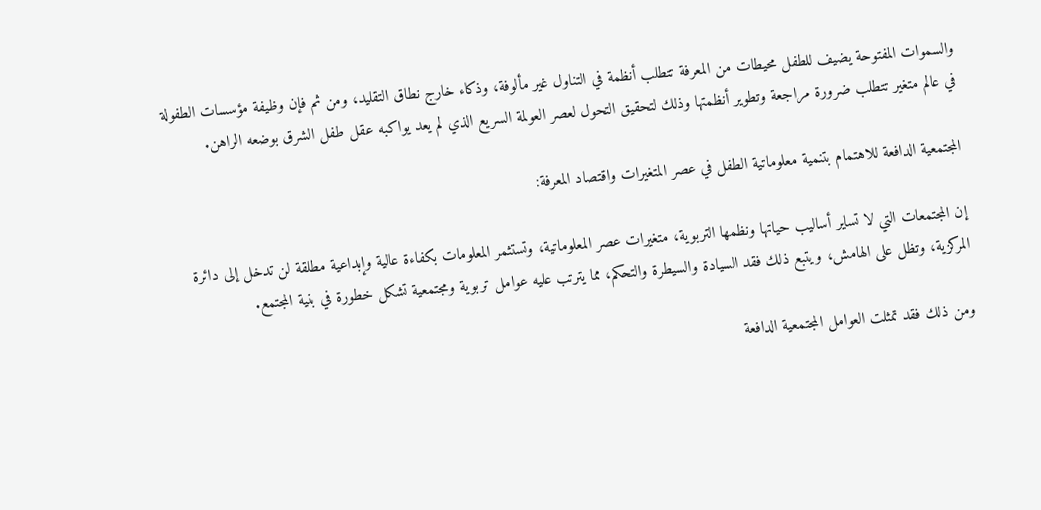والسموات المفتوحة يضيف للطفل محيطات من المعرفة تتطلب أنظمة في التناول غير مألوفة، وذكاء خارج نطاق التقليد، ومن ثم فإن وظيفة مؤسسات الطفولة في عالم متغير تتطلب ضرورة مراجعة وتطوير أنظمتها وذلك لتحقيق التحول لعصر العولمة السريع الذي لم يعد يواكبه عقل طفل الشرق بوضعه الراهن.

المجتمعية الدافعة للاهتمام بتنمية معلوماتية الطفل في عصر المتغيرات واقتصاد المعرفة:

إن المجتمعات التي لا تساير أساليب حياتها ونظمها التربوية، متغيرات عصر المعلوماتية، وتستثمر المعلومات بكفاءة عالية وإبداعية مطلقة لن تدخل إلى دائرة المركزية، وتظل على الهامش، ويتبع ذلك فقد السيادة والسيطرة والتحكم، مما يترتب عليه عوامل تربوية ومجتمعية تشكل خطورة في بنية المجتمع.

ومن ذلك فقد تمثلت العوامل المجتمعية الدافعة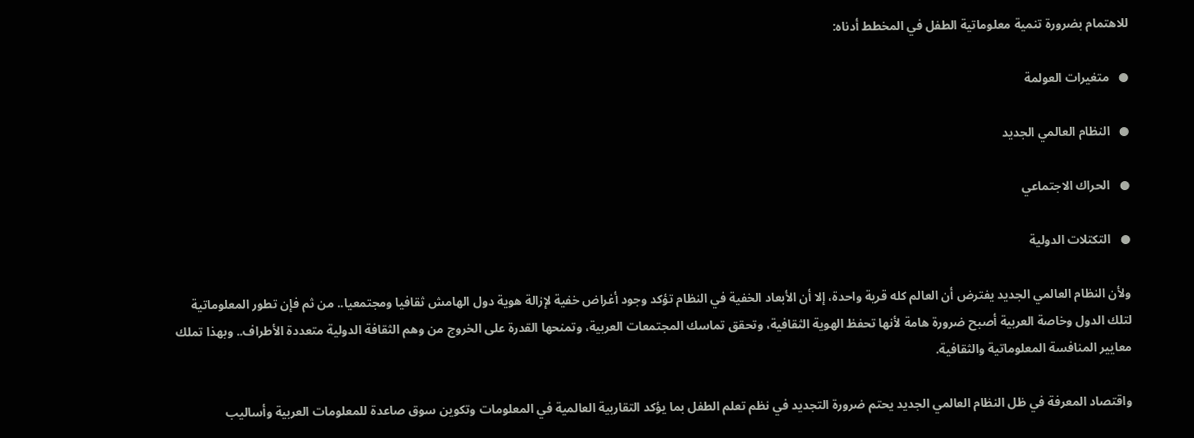للاهتمام بضرورة تنمية معلوماتية الطفل في المخطط أدناه:

●   متغيرات العولمة

●   النظام العالمي الجديد

●   الحراك الاجتماعي

●   التكتلات الدولية

ولأن النظام العالمي الجديد يفترض أن العالم كله قرية واحدة، إلا أن الأبعاد الخفية في النظام تؤكد وجود أغراض خفية لإزالة هوية دول الهامش ثقافيا ومجتمعيا.. من ثم فإن تطور المعلوماتية لتلك الدول وخاصة العربية أصبح ضرورة هامة لأنها تحفظ الهوية الثقافية، وتحقق تماسك المجتمعات العربية، وتمنحها القدرة على الخروج من وهم الثقافة الدولية متعددة الأطراف.. وبهذا تملك معايير المنافسة المعلوماتية والثقافية.

واقتصاد المعرفة في ظل النظام العالمي الجديد يحتم ضرورة التجديد في نظم تعلم الطفل بما يؤكد التقاربية العالمية في المعلومات وتكوين سوق صاعدة للمعلومات العربية وأساليب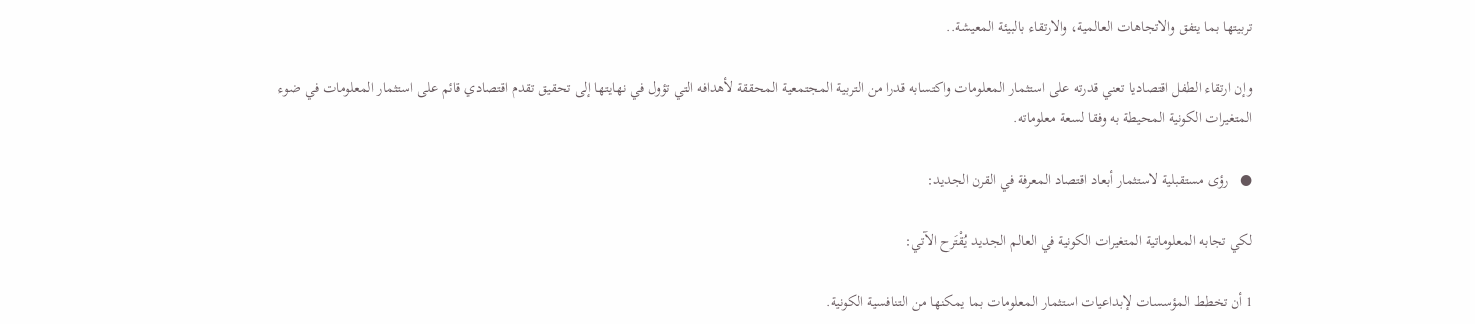تربيتها بما يتفق والاتجاهات العالمية، والارتقاء بالبيئة المعيشة..

وإن ارتقاء الطفل اقتصاديا تعني قدرته على استثمار المعلومات واكتسابه قدرا من التربية المجتمعية المحققة لأهدافه التي تؤول في نهايتها إلى تحقيق تقدم اقتصادي قائم على استثمار المعلومات في ضوء المتغيرات الكونية المحيطة به وفقا لسعة معلوماته.

●   رؤى مستقبلية لاستثمار أبعاد اقتصاد المعرفة في القرن الجديد:

لكي تجابه المعلوماتية المتغيرات الكونية في العالم الجديد يُقْتَرح الآتي:

1 أن تخطط المؤسسات لإبداعيات استثمار المعلومات بما يمكنها من التنافسية الكونية.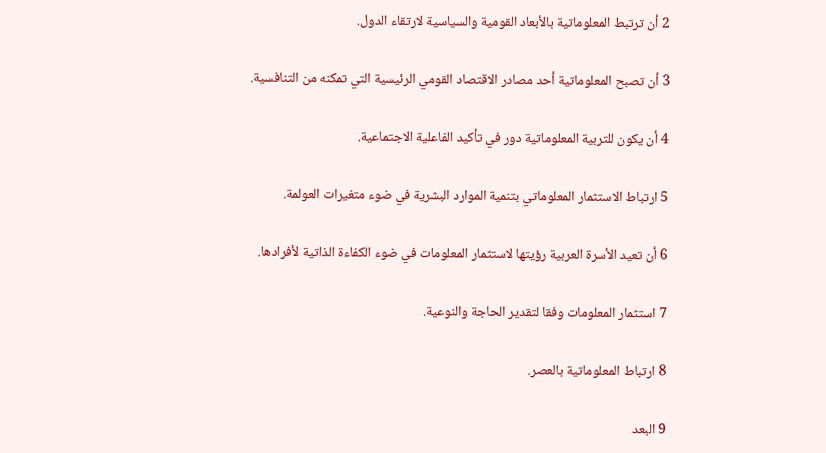2 أن ترتبط المعلوماتية بالأبعاد القومية والسياسية لارتقاء الدول.

3 أن تصبح المعلوماتية أحد مصادر الاقتصاد القومي الرئيسية التي تمكنه من التنافسية.

4 أن يكون للتربية المعلوماتية دور في تأكيد الفاعلية الاجتماعية.

5 ارتباط الاستثمار المعلوماتي بتنمية الموارد البشرية في ضوء متغيرات العولمة.

6 أن تعيد الأسرة العربية رؤيتها لاستثمار المعلومات في ضوء الكفاءة الذاتية لأفرادها.

7 استثمار المعلومات وفقا لتقدير الحاجة والنوعية.

8 ارتباط المعلوماتية بالعصر.

9 البعد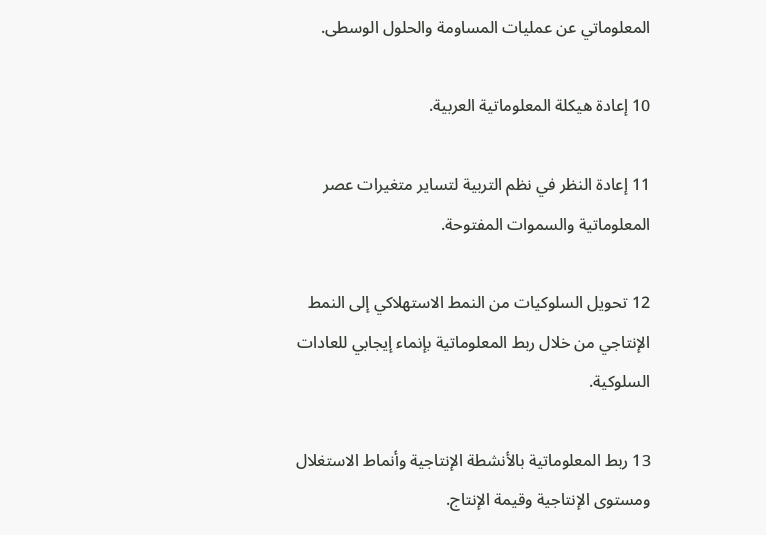المعلوماتي عن عمليات المساومة والحلول الوسطى.

10 إعادة هيكلة المعلوماتية العربية.

11 إعادة النظر في نظم التربية لتساير متغيرات عصر المعلوماتية والسموات المفتوحة.

12 تحويل السلوكيات من النمط الاستهلاكي إلى النمط الإنتاجي من خلال ربط المعلوماتية بإنماء إيجابي للعادات السلوكية.

13 ربط المعلوماتية بالأنشطة الإنتاجية وأنماط الاستغلال ومستوى الإنتاجية وقيمة الإنتاج.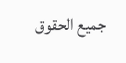جميع الحقوق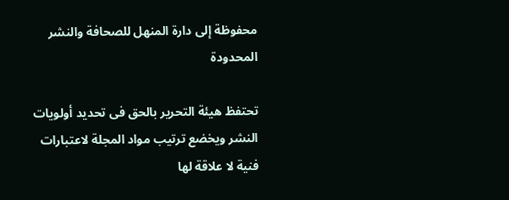محفوظة إلى دارة المنهل للصحافة والنشر المحدودة

تحتفظ هيئة التحرير بالحق فى تحديد أولويات النشر ويخضع ترتيب مواد المجلة لاعتبارات فنية لا علاقة لها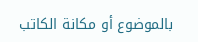بالموضوع أو مكانة الكاتب